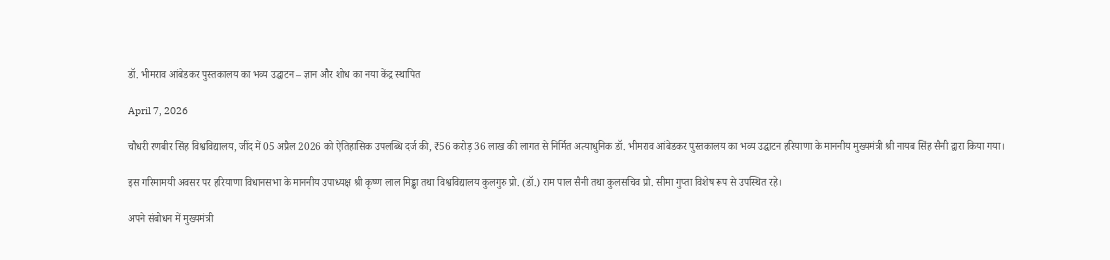डॉ. भीमराव आंबेडकर पुस्तकालय का भव्य उद्घाटन – ज्ञान और शोध का नया केंद्र स्थापित

April 7, 2026

चौधरी रणबीर सिंह विश्वविद्यालय, जींद में 05 अप्रैल 2026 को ऐतिहासिक उपलब्धि दर्ज की, ₹56 करोड़ 36 लाख की लागत से निर्मित अत्याधुनिक डॉ. भीमराव आंबेडकर पुस्तकालय का भव्य उद्घाटन हरियाणा के माननीय मुख्यमंत्री श्री नायब सिंह सैनी द्वारा किया गया।

इस गरिमामयी अवसर पर हरियाणा विधानसभा के माननीय उपाध्यक्ष श्री कृष्ण लाल मिड्ढा तथा विश्वविद्यालय कुलगुरु प्रो. (डॉ.) राम पाल सैनी तथा कुलसचिव प्रो. सीमा गुप्ता विशेष रूप से उपस्थित रहे।

अपने संबोधन में मुख्यमंत्री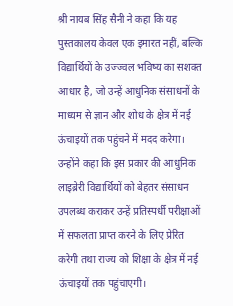श्री नायब सिंह सैनी ने कहा कि यह पुस्तकालय केवल एक इमारत नहीं, बल्कि विद्यार्थियों के उज्ज्वल भविष्य का सशक्त आधार है, जो उन्हें आधुनिक संसाधनों के माध्यम से ज्ञान और शोध के क्षेत्र में नई ऊंचाइयों तक पहुंचने में मदद करेगा। उन्होंने कहा कि इस प्रकार की आधुनिक लाइब्रेरी विद्यार्थियों को बेहतर संसाधन उपलब्ध कराकर उन्हें प्रतिस्पर्धी परीक्षाओं में सफलता प्राप्त करने के लिए प्रेरित करेगी तथा राज्य को शिक्षा के क्षेत्र में नई ऊंचाइयों तक पहुंचाएगी।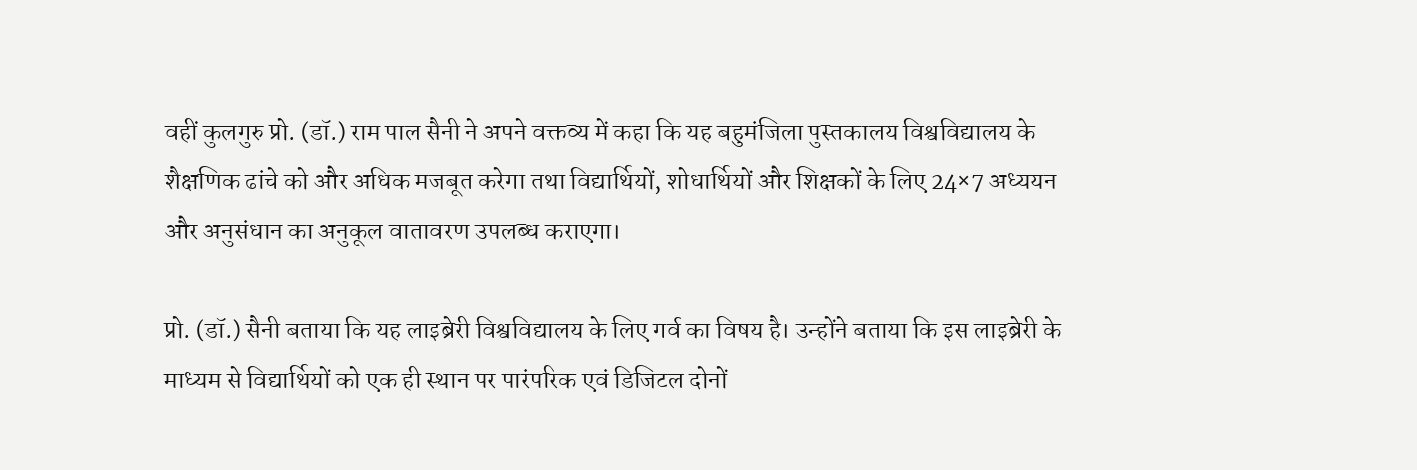वहीं कुलगुरु प्रो. (डॉ.) राम पाल सैनी ने अपने वक्तव्य में कहा कि यह बहुमंजिला पुस्तकालय विश्वविद्यालय के शैक्षणिक ढांचे को और अधिक मजबूत करेगा तथा विद्यार्थियों, शोधार्थियों और शिक्षकों के लिए 24×7 अध्ययन और अनुसंधान का अनुकूल वातावरण उपलब्ध कराएगा।

प्रो. (डॉ.) सैनी बताया कि यह लाइब्रेरी विश्वविद्यालय के लिए गर्व का विषय है। उन्होंने बताया कि इस लाइब्रेरी के माध्यम से विद्यार्थियों को एक ही स्थान पर पारंपरिक एवं डिजिटल दोनों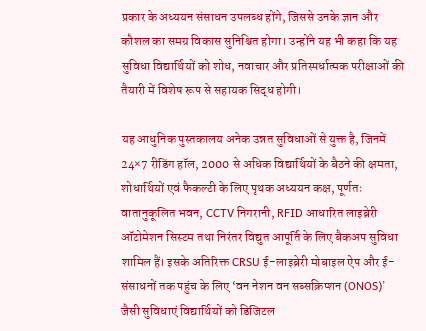प्रकार के अध्ययन संसाधन उपलब्ध होंगे, जिससे उनके ज्ञान और कौशल का समग्र विकास सुनिश्चित होगा। उन्होंने यह भी कहा कि यह सुविधा विद्यार्थियों को शोध, नवाचार और प्रतिस्पर्धात्मक परीक्षाओं की तैयारी में विशेष रूप से सहायक सिद्ध होगी।

यह आधुनिक पुस्तकालय अनेक उन्नत सुविधाओं से युक्त है, जिनमें 24×7 रीडिंग हॉल, 2000 से अधिक विद्यार्थियों के बैठने की क्षमता, शोधार्थियों एवं फैकल्टी के लिए पृथक अध्ययन कक्ष, पूर्णतः वातानुकूलित भवन, CCTV निगरानी, RFID आधारित लाइब्रेरी ऑटोमेशन सिस्टम तथा निरंतर विद्युत आपूर्ति के लिए बैकअप सुविधा शामिल हैं। इसके अतिरिक्त CRSU ई-लाइब्रेरी मोबाइल ऐप और ई-संसाधनों तक पहुंच के लिए ‘वन नेशन वन सब्सक्रिप्शन (ONOS)’ जैसी सुविधाएं विद्यार्थियों को डिजिटल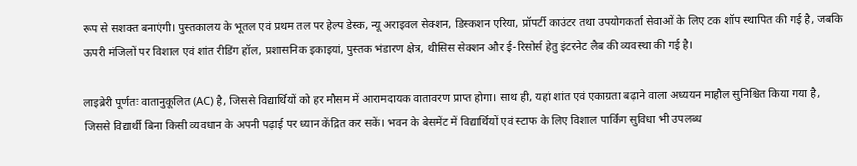रूप से सशक्त बनाएंगी। पुस्तकालय के भूतल एवं प्रथम तल पर हेल्प डेस्क, न्यू अराइवल सेक्शन, डिस्कशन एरिया, प्रॉपर्टी काउंटर तथा उपयोगकर्ता सेवाओं के लिए टक शॉप स्थापित की गई है, जबकि ऊपरी मंजिलों पर विशाल एवं शांत रीडिंग हॉल, प्रशासनिक इकाइयां, पुस्तक भंडारण क्षेत्र, थीसिस सेक्शन और ई-रिसोर्स हेतु इंटरनेट लैब की व्यवस्था की गई है।

लाइब्रेरी पूर्णतः वातानुकूलित (AC) है, जिससे विद्यार्थियों को हर मौसम में आरामदायक वातावरण प्राप्त होगा। साथ ही, यहां शांत एवं एकाग्रता बढ़ाने वाला अध्ययन माहौल सुनिश्चित किया गया है, जिससे विद्यार्थी बिना किसी व्यवधान के अपनी पढ़ाई पर ध्यान केंद्रित कर सकें। भवन के बेसमेंट में विद्यार्थियों एवं स्टाफ के लिए विशाल पार्किंग सुविधा भी उपलब्ध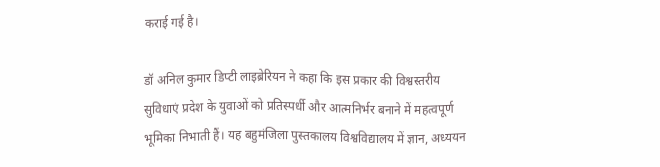कराई गई है।

डॉ अनिल कुमार डिप्टी लाइब्रेरियन ने कहा कि इस प्रकार की विश्वस्तरीय सुविधाएं प्रदेश के युवाओं को प्रतिस्पर्धी और आत्मनिर्भर बनाने में महत्वपूर्ण भूमिका निभाती हैं। यह बहुमंजिला पुस्तकालय विश्वविद्यालय में ज्ञान, अध्ययन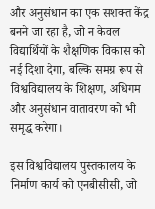और अनुसंधान का एक सशक्त केंद्र बनने जा रहा है, जो न केवल विद्यार्थियों के शैक्षणिक विकास को नई दिशा देगा, बल्कि समग्र रूप से विश्वविद्यालय के शिक्षण, अधिगम और अनुसंधान वातावरण को भी समृद्ध करेगा।

इस विश्वविद्यालय पुस्तकालय के निर्माण कार्य को एनबीसीसी, जो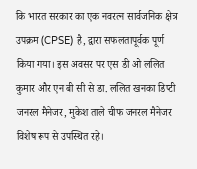कि भारत सरकार का एक नवरत्न सार्वजनिक क्षेत्र उपक्रम (CPSE) है, द्वारा सफलतापूर्वक पूर्ण किया गया। इस अवसर पर एस डी ओ ललित कुमार और एन बी सी से डा. ललित खनका डिप्टी जनरल मैनेजर, मुकेश ताले चीफ जनरल मैनेजर विशेष रूप से उपस्थित रहे।